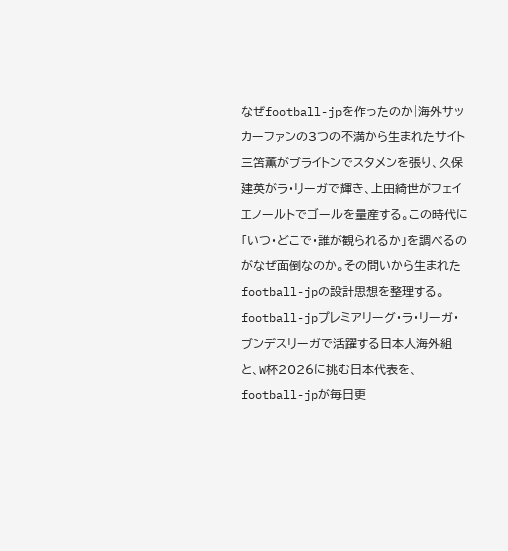なぜfootball-jpを作ったのか|海外サッカーファンの3つの不満から生まれたサイト
三笘薫がブライトンでスタメンを張り、久保建英がラ・リーガで輝き、上田綺世がフェイエノールトでゴールを量産する。この時代に「いつ・どこで・誰が観られるか」を調べるのがなぜ面倒なのか。その問いから生まれたfootball-jpの設計思想を整理する。
football-jpプレミアリーグ・ラ・リーガ・ブンデスリーガで活躍する日本人海外組と、W杯2026に挑む日本代表を、football-jpが毎日更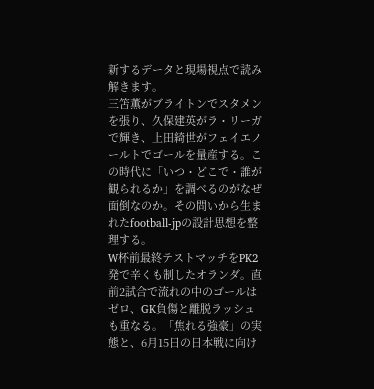新するデータと現場視点で読み解きます。
三笘薫がブライトンでスタメンを張り、久保建英がラ・リーガで輝き、上田綺世がフェイエノールトでゴールを量産する。この時代に「いつ・どこで・誰が観られるか」を調べるのがなぜ面倒なのか。その問いから生まれたfootball-jpの設計思想を整理する。
W杯前最終テストマッチをPK2発で辛くも制したオランダ。直前2試合で流れの中のゴールはゼロ、GK負傷と離脱ラッシュも重なる。「焦れる強豪」の実態と、6月15日の日本戦に向け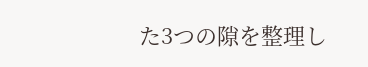た3つの隙を整理し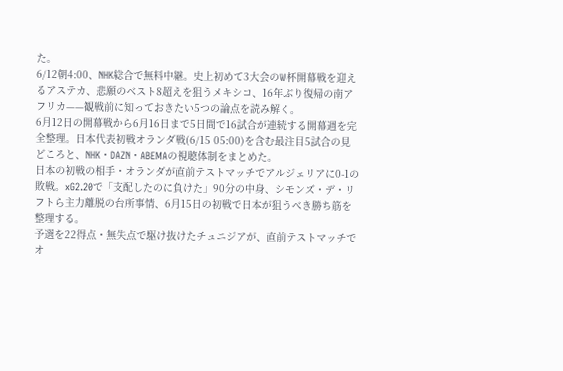た。
6/12朝4:00、NHK総合で無料中継。史上初めて3大会のW杯開幕戦を迎えるアステカ、悲願のベスト8超えを狙うメキシコ、16年ぶり復帰の南アフリカ——観戦前に知っておきたい5つの論点を読み解く。
6月12日の開幕戦から6月16日まで5日間で16試合が連続する開幕週を完全整理。日本代表初戦オランダ戦(6/15 05:00)を含む最注目5試合の見どころと、NHK・DAZN・ABEMAの視聴体制をまとめた。
日本の初戦の相手・オランダが直前テストマッチでアルジェリアに0-1の敗戦。xG2.20で「支配したのに負けた」90分の中身、シモンズ・デ・リフトら主力離脱の台所事情、6月15日の初戦で日本が狙うべき勝ち筋を整理する。
予選を22得点・無失点で駆け抜けたチュニジアが、直前テストマッチでオ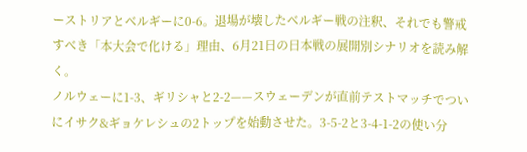ーストリアとベルギーに0-6。退場が壊したベルギー戦の注釈、それでも警戒すべき「本大会で化ける」理由、6月21日の日本戦の展開別シナリオを読み解く。
ノルウェーに1-3、ギリシャと2-2——スウェーデンが直前テストマッチでついにイサク&ギョケレシュの2トップを始動させた。3-5-2と3-4-1-2の使い分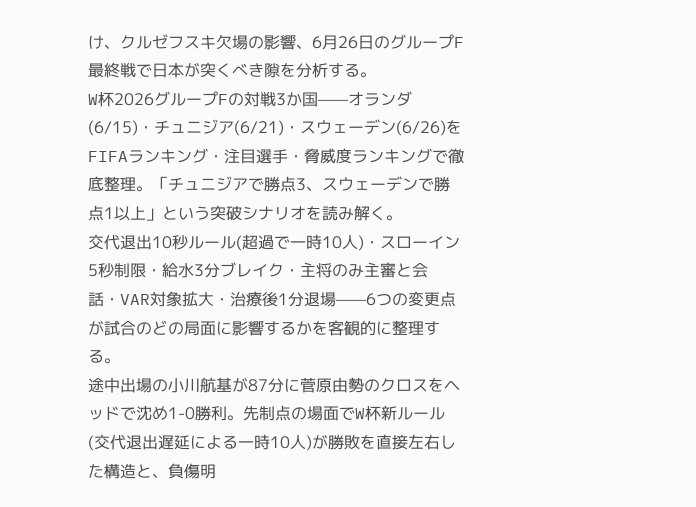け、クルゼフスキ欠場の影響、6月26日のグループF最終戦で日本が突くべき隙を分析する。
W杯2026グループFの対戦3か国——オランダ(6/15)・チュニジア(6/21)・スウェーデン(6/26)をFIFAランキング・注目選手・脅威度ランキングで徹底整理。「チュニジアで勝点3、スウェーデンで勝点1以上」という突破シナリオを読み解く。
交代退出10秒ルール(超過で一時10人)・スローイン5秒制限・給水3分ブレイク・主将のみ主審と会話・VAR対象拡大・治療後1分退場——6つの変更点が試合のどの局面に影響するかを客観的に整理する。
途中出場の小川航基が87分に菅原由勢のクロスをヘッドで沈め1-0勝利。先制点の場面でW杯新ルール(交代退出遅延による一時10人)が勝敗を直接左右した構造と、負傷明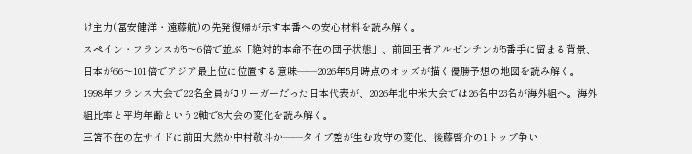け主力(冨安健洋・遠藤航)の先発復帰が示す本番への安心材料を読み解く。
スペイン・フランスが5〜6倍で並ぶ「絶対的本命不在の団子状態」、前回王者アルゼンチンが5番手に留まる背景、日本が66〜101倍でアジア最上位に位置する意味——2026年5月時点のオッズが描く優勝予想の地図を読み解く。
1998年フランス大会で22名全員がJリーガーだった日本代表が、2026年北中米大会では26名中23名が海外組へ。海外組比率と平均年齢という2軸で8大会の変化を読み解く。
三笘不在の左サイドに前田大然か中村敬斗か——タイプ差が生む攻守の変化、後藤啓介の1トップ争い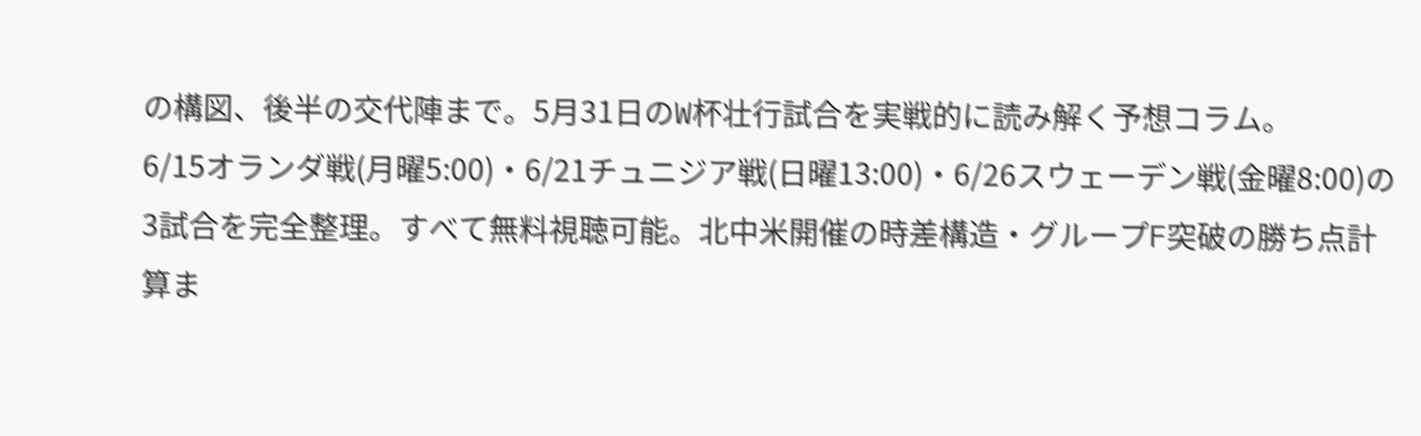の構図、後半の交代陣まで。5月31日のW杯壮行試合を実戦的に読み解く予想コラム。
6/15オランダ戦(月曜5:00)・6/21チュニジア戦(日曜13:00)・6/26スウェーデン戦(金曜8:00)の3試合を完全整理。すべて無料視聴可能。北中米開催の時差構造・グループF突破の勝ち点計算ま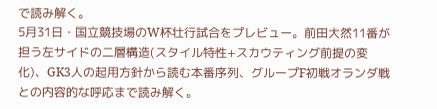で読み解く。
5月31日・国立競技場のW杯壮行試合をプレビュー。前田大然11番が担う左サイドの二層構造(スタイル特性+スカウティング前提の変化)、GK3人の起用方針から読む本番序列、グループF初戦オランダ戦との内容的な呼応まで読み解く。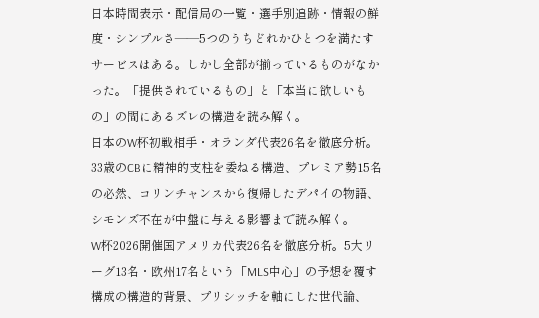日本時間表示・配信局の一覧・選手別追跡・情報の鮮度・シンプルさ——5つのうちどれかひとつを満たすサービスはある。しかし全部が揃っているものがなかった。「提供されているもの」と「本当に欲しいもの」の間にあるズレの構造を読み解く。
日本のW杯初戦相手・オランダ代表26名を徹底分析。33歳のCBに精神的支柱を委ねる構造、プレミア勢15名の必然、コリンチャンスから復帰したデパイの物語、シモンズ不在が中盤に与える影響まで読み解く。
W杯2026開催国アメリカ代表26名を徹底分析。5大リーグ13名・欧州17名という「MLS中心」の予想を覆す構成の構造的背景、プリシッチを軸にした世代論、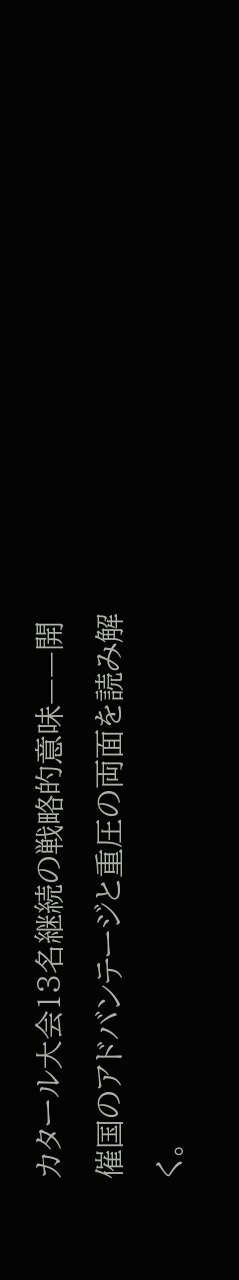カタール大会13名継続の戦略的意味——開催国のアドバンテージと重圧の両面を読み解く。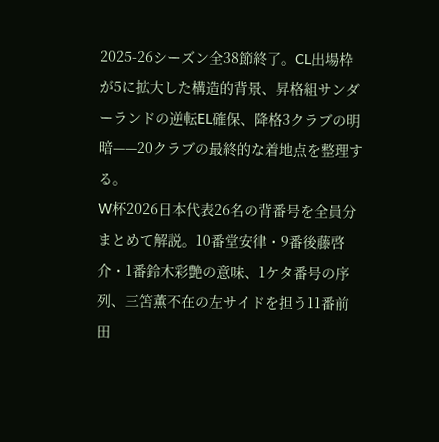2025-26シーズン全38節終了。CL出場枠が5に拡大した構造的背景、昇格組サンダーランドの逆転EL確保、降格3クラブの明暗——20クラブの最終的な着地点を整理する。
W杯2026日本代表26名の背番号を全員分まとめて解説。10番堂安律・9番後藤啓介・1番鈴木彩艶の意味、1ケタ番号の序列、三笘薫不在の左サイドを担う11番前田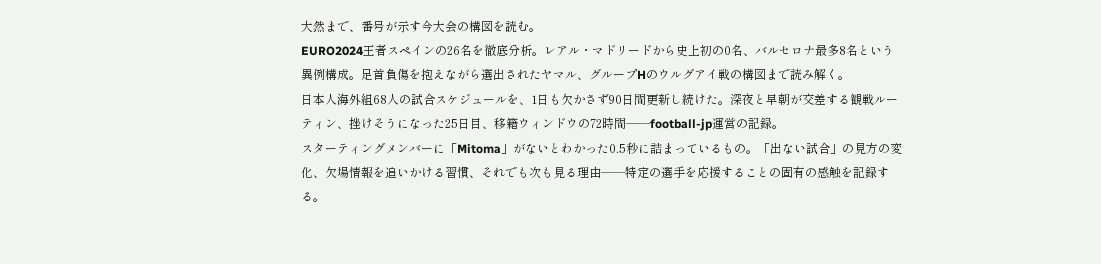大然まで、番号が示す今大会の構図を読む。
EURO2024王者スペインの26名を徹底分析。レアル・マドリードから史上初の0名、バルセロナ最多8名という異例構成。足首負傷を抱えながら選出されたヤマル、グループHのウルグアイ戦の構図まで読み解く。
日本人海外組68人の試合スケジュールを、1日も欠かさず90日間更新し続けた。深夜と早朝が交差する観戦ルーティン、挫けそうになった25日目、移籍ウィンドウの72時間——football-jp運営の記録。
スターティングメンバーに「Mitoma」がないとわかった0.5秒に詰まっているもの。「出ない試合」の見方の変化、欠場情報を追いかける習慣、それでも次も見る理由——特定の選手を応援することの固有の感触を記録する。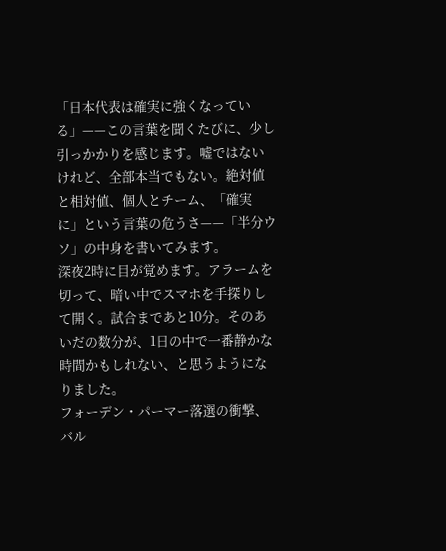「日本代表は確実に強くなっている」——この言葉を聞くたびに、少し引っかかりを感じます。嘘ではないけれど、全部本当でもない。絶対値と相対値、個人とチーム、「確実に」という言葉の危うさ——「半分ウソ」の中身を書いてみます。
深夜2時に目が覚めます。アラームを切って、暗い中でスマホを手探りして開く。試合まであと10分。そのあいだの数分が、1日の中で一番静かな時間かもしれない、と思うようになりました。
フォーデン・パーマー落選の衝撃、バル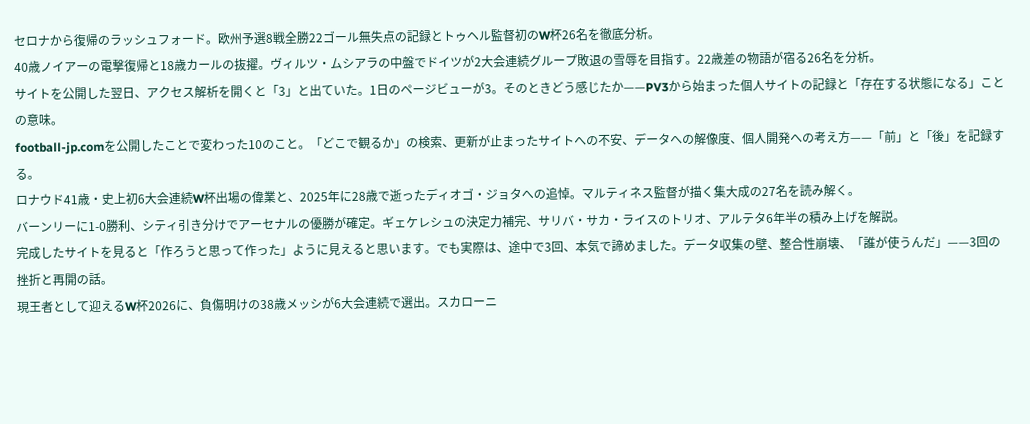セロナから復帰のラッシュフォード。欧州予選8戦全勝22ゴール無失点の記録とトゥヘル監督初のW杯26名を徹底分析。
40歳ノイアーの電撃復帰と18歳カールの抜擢。ヴィルツ・ムシアラの中盤でドイツが2大会連続グループ敗退の雪辱を目指す。22歳差の物語が宿る26名を分析。
サイトを公開した翌日、アクセス解析を開くと「3」と出ていた。1日のページビューが3。そのときどう感じたか——PV3から始まった個人サイトの記録と「存在する状態になる」ことの意味。
football-jp.comを公開したことで変わった10のこと。「どこで観るか」の検索、更新が止まったサイトへの不安、データへの解像度、個人開発への考え方——「前」と「後」を記録する。
ロナウド41歳・史上初6大会連続W杯出場の偉業と、2025年に28歳で逝ったディオゴ・ジョタへの追悼。マルティネス監督が描く集大成の27名を読み解く。
バーンリーに1-0勝利、シティ引き分けでアーセナルの優勝が確定。ギェケレシュの決定力補完、サリバ・サカ・ライスのトリオ、アルテタ6年半の積み上げを解説。
完成したサイトを見ると「作ろうと思って作った」ように見えると思います。でも実際は、途中で3回、本気で諦めました。データ収集の壁、整合性崩壊、「誰が使うんだ」——3回の挫折と再開の話。
現王者として迎えるW杯2026に、負傷明けの38歳メッシが6大会連続で選出。スカローニ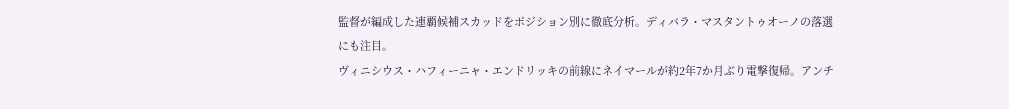監督が編成した連覇候補スカッドをポジション別に徹底分析。ディバラ・マスタントゥオーノの落選にも注目。
ヴィニシウス・ハフィーニャ・エンドリッキの前線にネイマールが約2年7か月ぶり電撃復帰。アンチ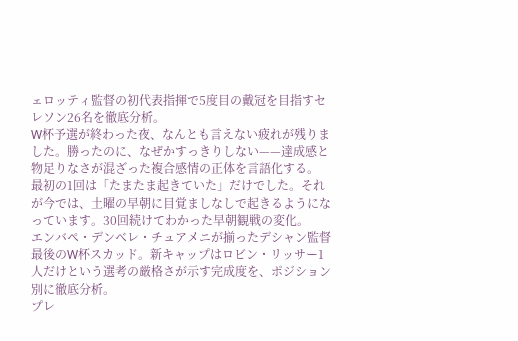ェロッティ監督の初代表指揮で5度目の戴冠を目指すセレソン26名を徹底分析。
W杯予選が終わった夜、なんとも言えない疲れが残りました。勝ったのに、なぜかすっきりしない——達成感と物足りなさが混ざった複合感情の正体を言語化する。
最初の1回は「たまたま起きていた」だけでした。それが今では、土曜の早朝に目覚ましなしで起きるようになっています。30回続けてわかった早朝観戦の変化。
エンバペ・デンベレ・チュアメニが揃ったデシャン監督最後のW杯スカッド。新キャップはロビン・リッサー1人だけという選考の厳格さが示す完成度を、ポジション別に徹底分析。
プレ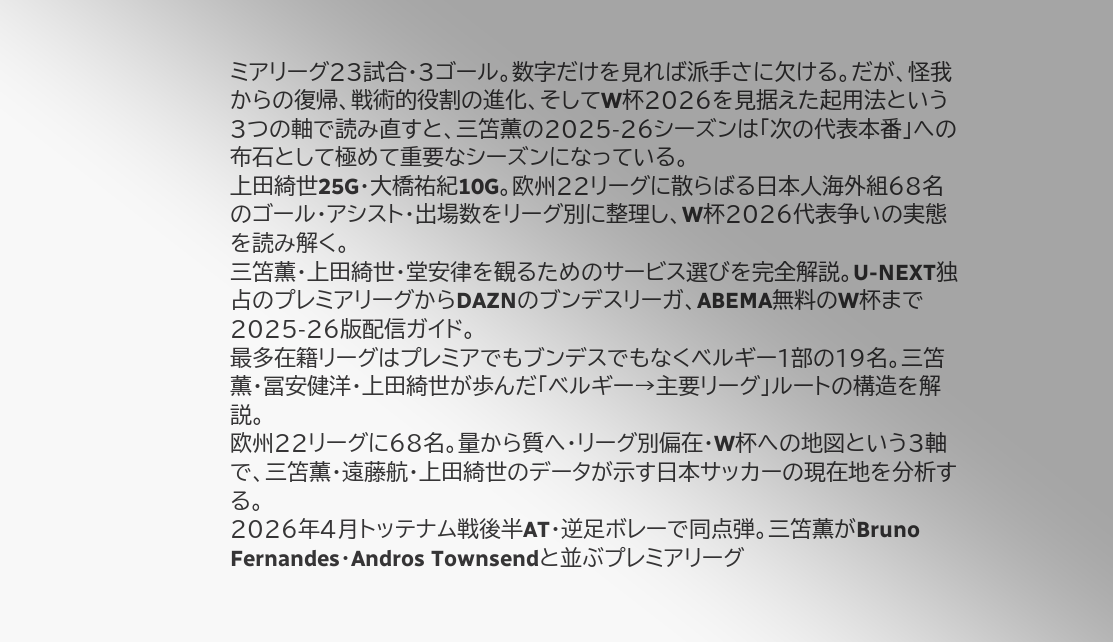ミアリーグ23試合・3ゴール。数字だけを見れば派手さに欠ける。だが、怪我からの復帰、戦術的役割の進化、そしてW杯2026を見据えた起用法という3つの軸で読み直すと、三笘薫の2025-26シーズンは「次の代表本番」への布石として極めて重要なシーズンになっている。
上田綺世25G・大橋祐紀10G。欧州22リーグに散らばる日本人海外組68名のゴール・アシスト・出場数をリーグ別に整理し、W杯2026代表争いの実態を読み解く。
三笘薫・上田綺世・堂安律を観るためのサービス選びを完全解説。U-NEXT独占のプレミアリーグからDAZNのブンデスリーガ、ABEMA無料のW杯まで2025-26版配信ガイド。
最多在籍リーグはプレミアでもブンデスでもなくベルギー1部の19名。三笘薫・冨安健洋・上田綺世が歩んだ「ベルギー→主要リーグ」ルートの構造を解説。
欧州22リーグに68名。量から質へ・リーグ別偏在・W杯への地図という3軸で、三笘薫・遠藤航・上田綺世のデータが示す日本サッカーの現在地を分析する。
2026年4月トッテナム戦後半AT・逆足ボレーで同点弾。三笘薫がBruno Fernandes・Andros Townsendと並ぶプレミアリーグ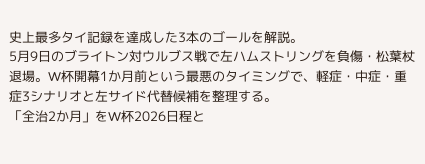史上最多タイ記録を達成した3本のゴールを解説。
5月9日のブライトン対ウルブス戦で左ハムストリングを負傷・松葉杖退場。W杯開幕1か月前という最悪のタイミングで、軽症・中症・重症3シナリオと左サイド代替候補を整理する。
「全治2か月」をW杯2026日程と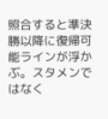照合すると準決勝以降に復帰可能ラインが浮かぶ。スタメンではなく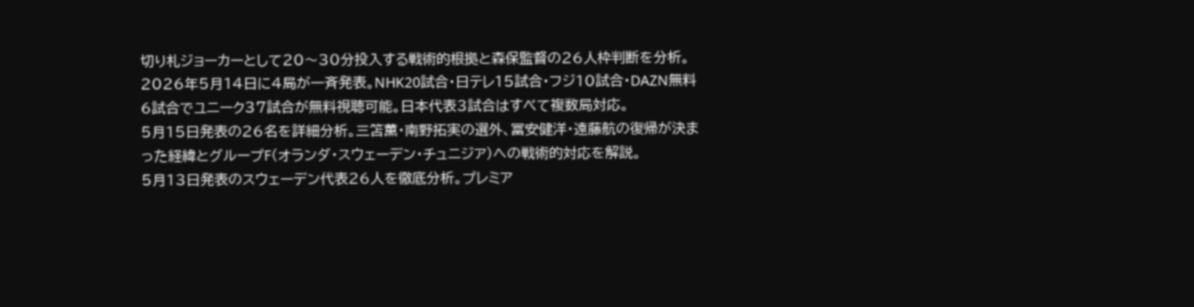切り札ジョーカーとして20〜30分投入する戦術的根拠と森保監督の26人枠判断を分析。
2026年5月14日に4局が一斉発表。NHK20試合・日テレ15試合・フジ10試合・DAZN無料6試合でユニーク37試合が無料視聴可能。日本代表3試合はすべて複数局対応。
5月15日発表の26名を詳細分析。三笘薫・南野拓実の選外、冨安健洋・遠藤航の復帰が決まった経緯とグループF(オランダ・スウェーデン・チュニジア)への戦術的対応を解説。
5月13日発表のスウェーデン代表26人を徹底分析。プレミア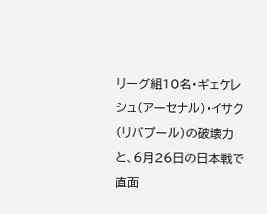リーグ組10名・ギェケレシュ(アーセナル)・イサク(リバプール)の破壊力と、6月26日の日本戦で直面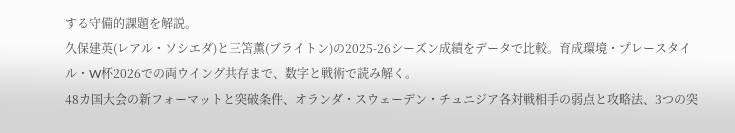する守備的課題を解説。
久保建英(レアル・ソシエダ)と三笘薫(ブライトン)の2025-26シーズン成績をデータで比較。育成環境・プレースタイル・W杯2026での両ウイング共存まで、数字と戦術で読み解く。
48カ国大会の新フォーマットと突破条件、オランダ・スウェーデン・チュニジア各対戦相手の弱点と攻略法、3つの突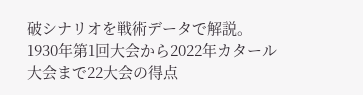破シナリオを戦術データで解説。
1930年第1回大会から2022年カタール大会まで22大会の得点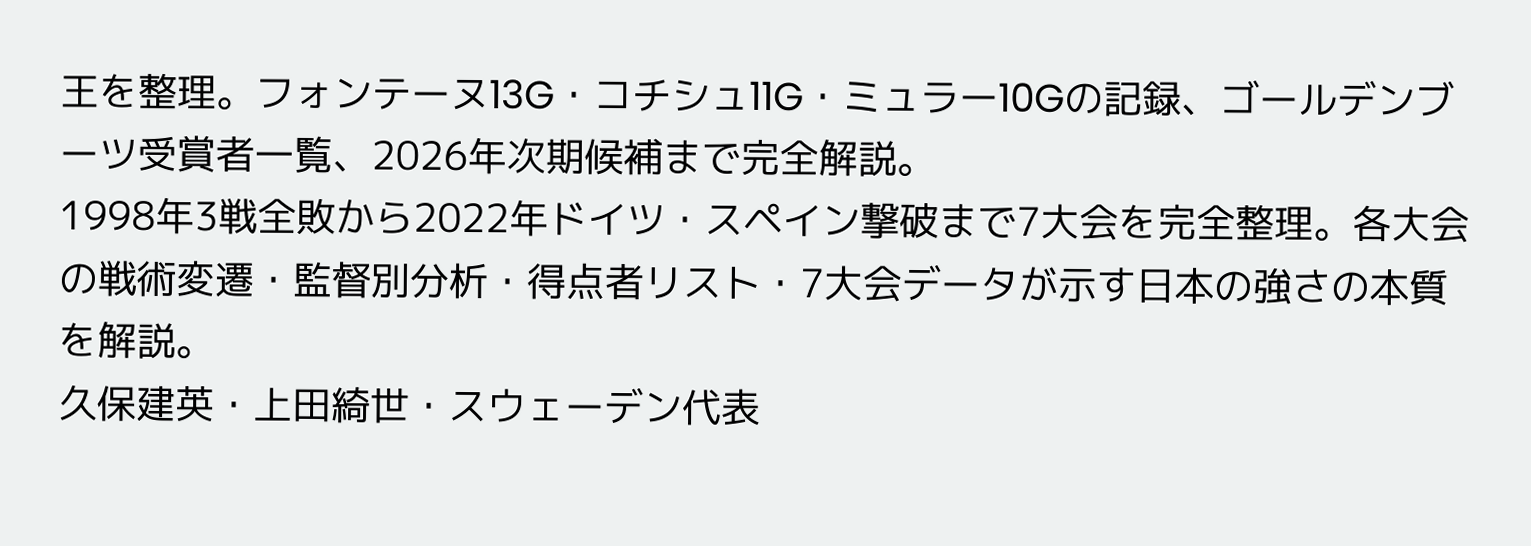王を整理。フォンテーヌ13G・コチシュ11G・ミュラー10Gの記録、ゴールデンブーツ受賞者一覧、2026年次期候補まで完全解説。
1998年3戦全敗から2022年ドイツ・スペイン撃破まで7大会を完全整理。各大会の戦術変遷・監督別分析・得点者リスト・7大会データが示す日本の強さの本質を解説。
久保建英・上田綺世・スウェーデン代表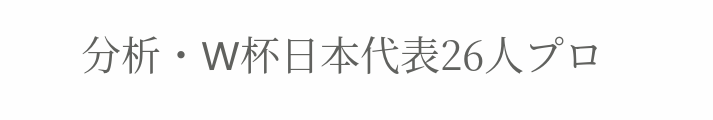分析・W杯日本代表26人プロ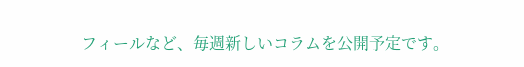フィールなど、毎週新しいコラムを公開予定です。